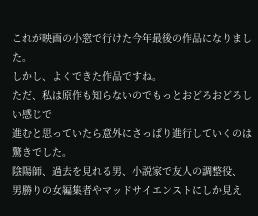これが映画の小窓で行けた今年最後の作品になりました。
しかし、よくできた作品ですね。
ただ、私は原作も知らないのでもっとおどろおどろしい感じで
進むと思っていたら意外にさっぱり進行していくのは
驚きでした。
陰陽師、過去を見れる男、小説家で友人の調整役、
男勝りの女編集者やマッドサイエンストにしか見え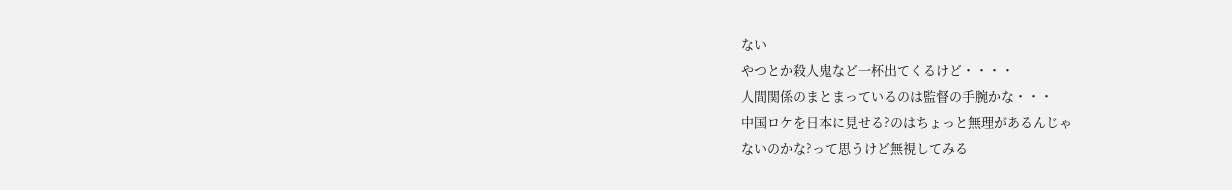ない
やつとか殺人鬼など一杯出てくるけど・・・・
人間関係のまとまっているのは監督の手腕かな・・・
中国ロケを日本に見せる?のはちょっと無理があるんじゃ
ないのかな?って思うけど無視してみる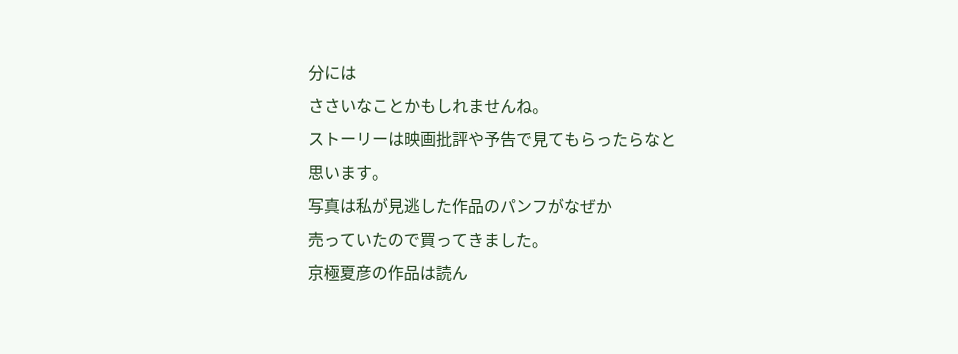分には
ささいなことかもしれませんね。
ストーリーは映画批評や予告で見てもらったらなと
思います。
写真は私が見逃した作品のパンフがなぜか
売っていたので買ってきました。
京極夏彦の作品は読ん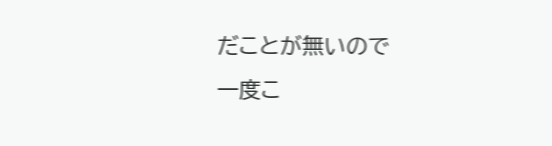だことが無いので
一度こ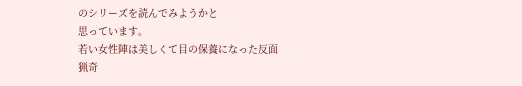のシリーズを読んでみようかと
思っています。
若い女性陣は美しくて目の保養になった反面
猟奇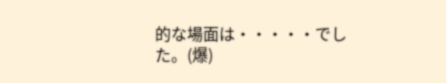的な場面は・・・・・でした。(爆)